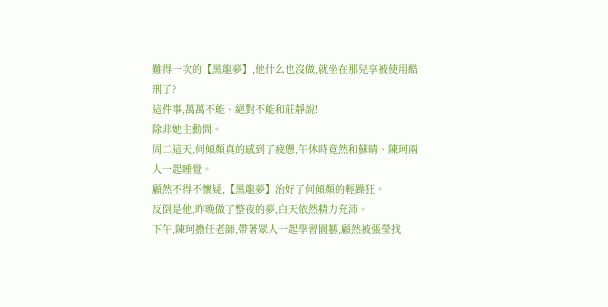難得一次的【黑龍夢】,他什么也沒做,就坐在那兒享被使用酷刑了?
這件事,萬萬不能、絕對不能和莊靜說!
除非她主動問。
周二這天,何傾顏真的感到了疲憊,午休時竟然和蘇晴、陳珂兩人一起睡覺。
顧然不得不懷疑,【黑龍夢】治好了何傾顏的輕躁狂。
反倒是他,昨晚做了整夜的夢,白天依然精力充沛。
下午,陳珂擔任老師,帶著眾人一起學習園藝,顧然被張瑩找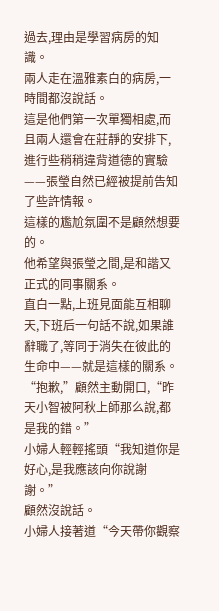過去,理由是學習病房的知識。
兩人走在溫雅素白的病房,一時間都沒說話。
這是他們第一次單獨相處,而且兩人還會在莊靜的安排下,進行些稍稍違背道德的實驗——張瑩自然已經被提前告知了些許情報。
這樣的尷尬氛圍不是顧然想要的。
他希望與張瑩之間,是和諧又正式的同事關系。
直白一點,上班見面能互相聊天,下班后一句話不說,如果誰辭職了,等同于消失在彼此的生命中——就是這樣的關系。
“抱歉,”顧然主動開口,“昨天小智被阿秋上師那么說,都是我的錯。”
小婦人輕輕搖頭“我知道你是好心,是我應該向你說謝謝。”
顧然沒說話。
小婦人接著道“今天帶你觀察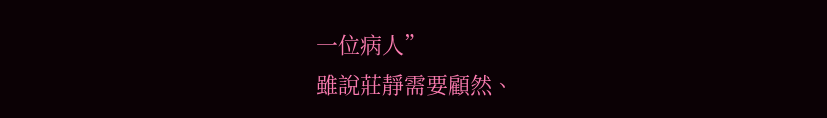一位病人”
雖說莊靜需要顧然、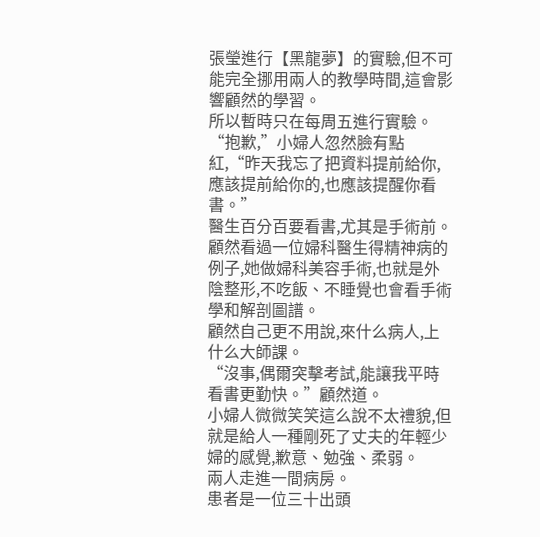張瑩進行【黑龍夢】的實驗,但不可能完全挪用兩人的教學時間,這會影響顧然的學習。
所以暫時只在每周五進行實驗。
“抱歉,”小婦人忽然臉有點紅,“昨天我忘了把資料提前給你,應該提前給你的,也應該提醒你看書。”
醫生百分百要看書,尤其是手術前。
顧然看過一位婦科醫生得精神病的例子,她做婦科美容手術,也就是外陰整形,不吃飯、不睡覺也會看手術學和解剖圖譜。
顧然自己更不用說,來什么病人,上什么大師課。
“沒事,偶爾突擊考試,能讓我平時看書更勤快。”顧然道。
小婦人微微笑笑這么說不太禮貌,但就是給人一種剛死了丈夫的年輕少婦的感覺,歉意、勉強、柔弱。
兩人走進一間病房。
患者是一位三十出頭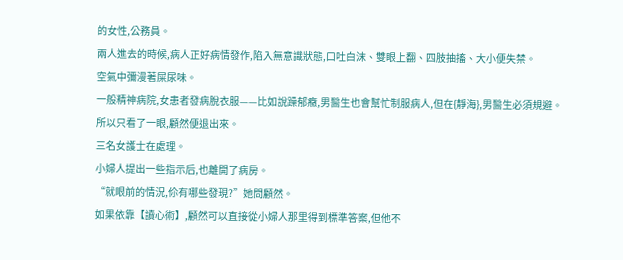的女性,公務員。
兩人進去的時候,病人正好病情發作,陷入無意識狀態,口吐白沫、雙眼上翻、四肢抽搐、大小便失禁。
空氣中彌漫著屎尿味。
一般精神病院,女患者發病脫衣服——比如說躁郁癥,男醫生也會幫忙制服病人,但在{靜海},男醫生必須規避。
所以只看了一眼,顧然便退出來。
三名女護士在處理。
小婦人提出一些指示后,也離開了病房。
“就眼前的情況,伱有哪些發現?”她問顧然。
如果依靠【讀心術】,顧然可以直接從小婦人那里得到標準答案,但他不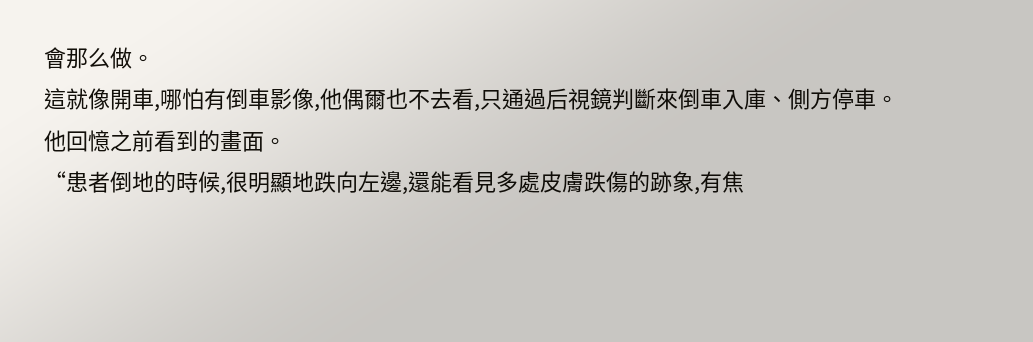會那么做。
這就像開車,哪怕有倒車影像,他偶爾也不去看,只通過后視鏡判斷來倒車入庫、側方停車。
他回憶之前看到的畫面。
“患者倒地的時候,很明顯地跌向左邊,還能看見多處皮膚跌傷的跡象,有焦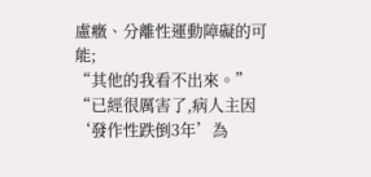慮癥、分離性運動障礙的可能;
“其他的我看不出來。”
“已經很厲害了,病人主因‘發作性跌倒3年’為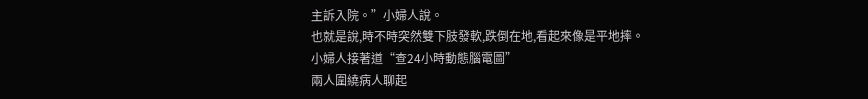主訴入院。”小婦人說。
也就是說,時不時突然雙下肢發軟,跌倒在地,看起來像是平地摔。
小婦人接著道“查24小時動態腦電圖”
兩人圍繞病人聊起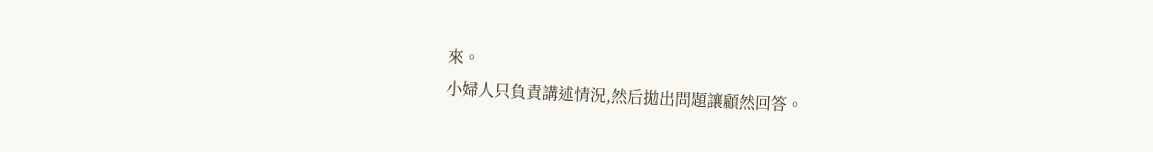來。
小婦人只負責講述情況,然后拋出問題讓顧然回答。